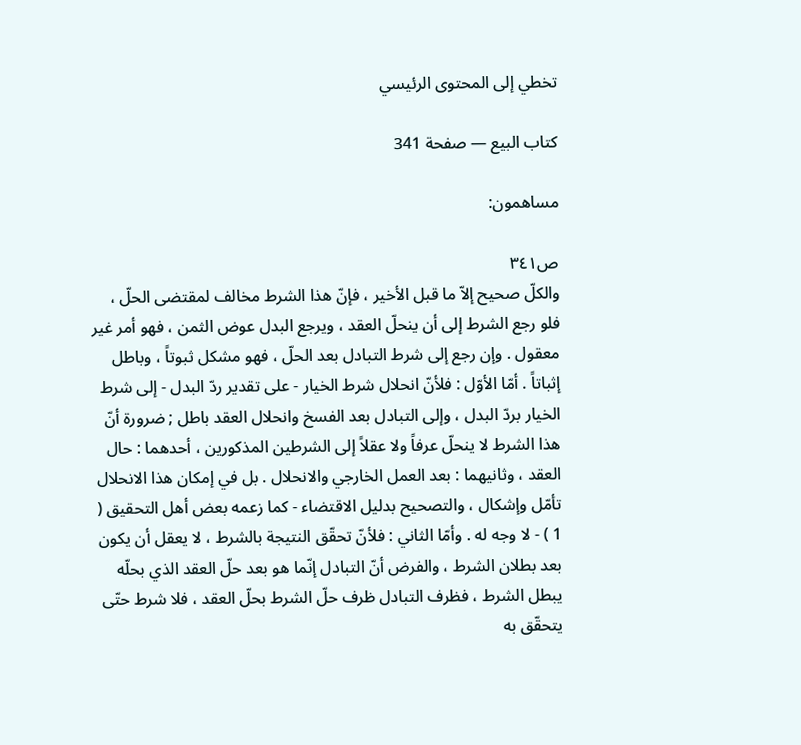تخطي إلى المحتوى الرئيسي

كتاب البيع — صفحة 341

مساهمون:

ص٣٤١
والكلّ صحيح إلاّ ما قبل الأخير ، فإنّ هذا الشرط مخالف لمقتضى الحلّ ، فلو رجع الشرط إلى أن ينحلّ العقد ، ويرجع البدل عوض الثمن ، فهو أمر غير معقول . وإن رجع إلى شرط التبادل بعد الحلّ ، فهو مشكل ثبوتاً ، وباطل إثباتاً . أمّا الأوّل : فلأنّ انحلال شرط الخيار - على تقدير ردّ البدل - إلى شرط الخيار بردّ البدل ، وإلى التبادل بعد الفسخ وانحلال العقد باطل ; ضرورة أنّ هذا الشرط لا ينحلّ عرفاً ولا عقلاً إلى الشرطين المذكورين ، أحدهما : حال العقد ، وثانيهما : بعد العمل الخارجي والانحلال . بل في إمكان هذا الانحلال تأمّل وإشكال ، والتصحيح بدليل الاقتضاء - كما زعمه بعض أهل التحقيق ( 1 ) - لا وجه له . وأمّا الثاني : فلأنّ تحقّق النتيجة بالشرط ، لا يعقل أن يكون بعد بطلان الشرط ، والفرض أنّ التبادل إنّما هو بعد حلّ العقد الذي بحلّه يبطل الشرط ، فظرف التبادل ظرف حلّ الشرط بحلّ العقد ، فلا شرط حتّى يتحقّق به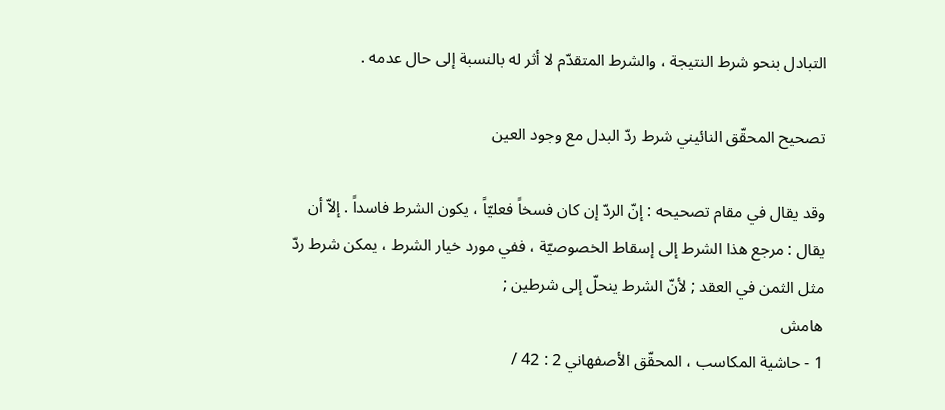التبادل بنحو شرط النتيجة ، والشرط المتقدّم لا أثر له بالنسبة إلى حال عدمه .

تصحيح المحقّق النائيني شرط ردّ البدل مع وجود العين

وقد يقال في مقام تصحيحه : إنّ الردّ إن كان فسخاً فعليّاً ، يكون الشرط فاسداً . إلاّ أن يقال : مرجع هذا الشرط إلى إسقاط الخصوصيّة ، ففي مورد خيار الشرط ، يمكن شرط ردّ مثل الثمن في العقد ; لأنّ الشرط ينحلّ إلى شرطين ;
هامش
1 - حاشية المكاسب ، المحقّق الأصفهاني 2 : 42 /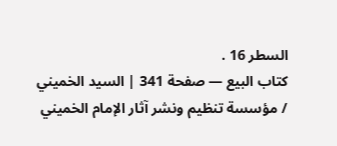السطر 16 .
كتاب البيع — صفحة 341 | السيد الخميني / مؤسسة تنظيم ونشر آثار الإمام الخميني